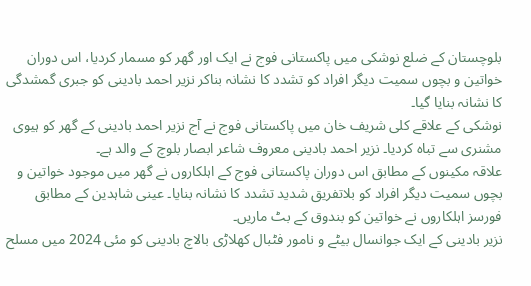بلوچستان کے ضلع نوشکی میں پاکستانی فوج نے ایک اور گھر کو مسمار کردیا، اس دوران خواتین و بچوں سمیت دیگر افراد کو تشدد کا نشانہ بناکر نزیر احمد بادینی کو جبری گمشدگی کا نشانہ بنایا گیا۔
نوشکی کے علاقے کلی شریف خان میں پاکستانی فوج نے آج نزیر احمد بادینی کے گھر کو ہیوی مشنری سے تباہ کردیا۔ نزیر احمد بادینی معروف شاعر ابصار بلوچ کے والد ہے۔
علاقہ مکینوں کے مطابق اس دوران پاکستانی فوج کے اہلکاروں نے گھر میں موجود خواتین و بچوں سمیت دیگر افراد کو بلاتفریق شدید تشدد کا نشانہ بنایا۔ عینی شاہدین کے مطابق فورسز اہلکاروں نے خواتین کو بندوق کے بٹ ماریں۔
نزیر بادینی کے ایک جوانسال بیٹے و نامور فٹبال کھلاڑی بالاچ بادینی کو مئی 2024 میں مسلح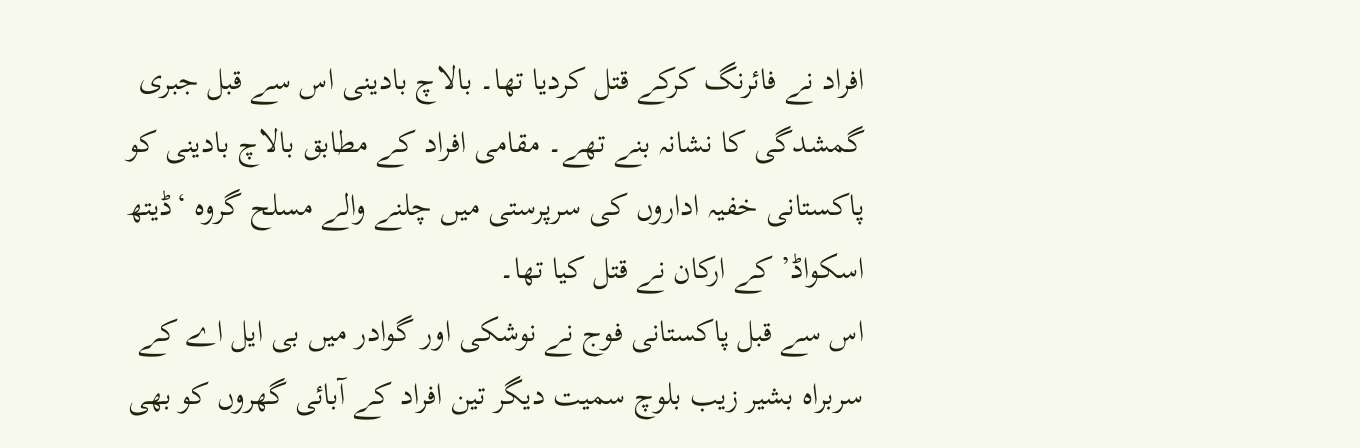افراد نے فائرنگ کرکے قتل کردیا تھا۔ بالاچ بادینی اس سے قبل جبری گمشدگی کا نشانہ بنے تھے۔ مقامی افراد کے مطابق بالاچ بادینی کو پاکستانی خفیہ اداروں کی سرپرستی میں چلنے والے مسلح گروہ ‘ڈیتھ اسکواڈ’ کے ارکان نے قتل کیا تھا۔
اس سے قبل پاکستانی فوج نے نوشکی اور گوادر میں بی ایل اے کے سربراہ بشیر زیب بلوچ سمیت دیگر تین افراد کے آبائی گھروں کو بھی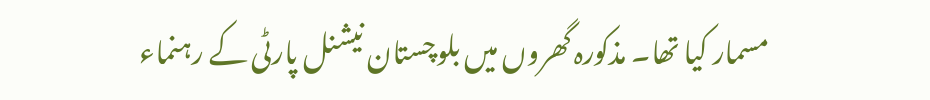مسمار کیا تھا۔ مذکورہ گھروں میں بلوچستان نیشنل پارٹی کے رہنماء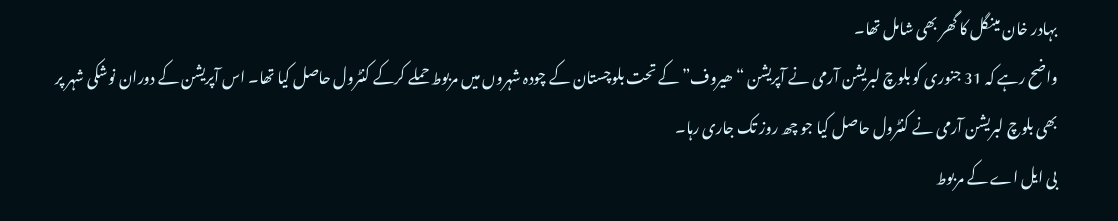بہادر خان مینگل کا گھر بھی شامل تھا۔
واضح رہے کہ 31 جنوری کو بلوچ لبریشن آرمی نے آپریشن “ھیروف” کے تحت بلوچستان کے چودہ شہروں میں مربوط حملے کرکے کنٹرول حاصل کیا تھا۔ اس آپریشن کے دوران نوشکی شہر پر بھی بلوچ لبریشن آرمی نے کنٹرول حاصل کیا جو چھ روز تک جاری رہا۔
بی ایل اے کے مربوط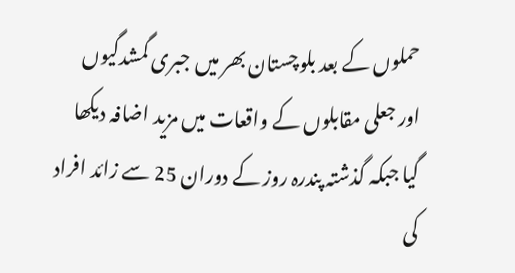حملوں کے بعد بلوچستان بھر میں جبری گمشدگیوں اور جعلی مقابلوں کے واقعات میں مزید اضافہ دیکھا گیا جبکہ گذشتہ پندرہ روز کے دوران 25 سے زائد افراد کی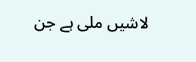لاشیں ملی ہے جن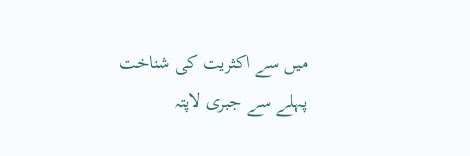میں سے اکثریت کی شناخت پہلے سے جبری لاپتہ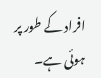افراد کے طور پر ہوئی ہے۔